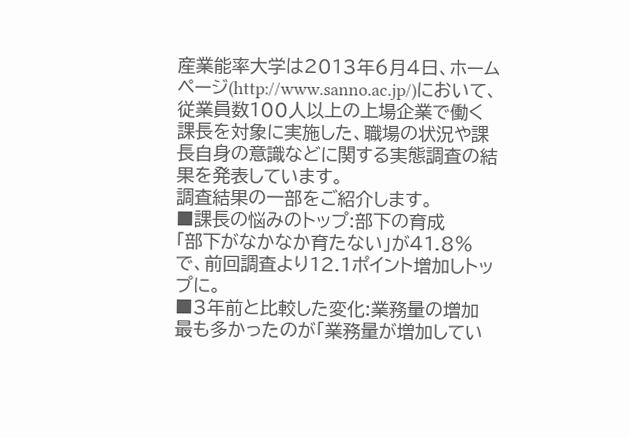産業能率大学は2013年6月4日、ホームページ(http://www.sanno.ac.jp/)において、従業員数100人以上の上場企業で働く課長を対象に実施した、職場の状況や課長自身の意識などに関する実態調査の結果を発表しています。
調査結果の一部をご紹介します。
■課長の悩みのトップ:部下の育成
「部下がなかなか育たない」が41.8%で、前回調査より12.1ポイント増加しトップに。
■3年前と比較した変化:業務量の増加
最も多かったのが「業務量が増加してい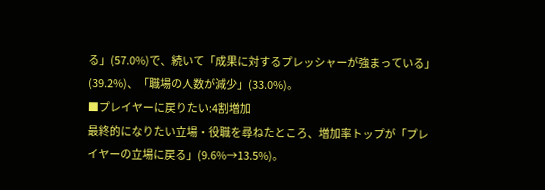る」(57.0%)で、続いて「成果に対するプレッシャーが強まっている」(39.2%)、「職場の人数が減少」(33.0%)。
■プレイヤーに戻りたい:4割増加
最終的になりたい立場・役職を尋ねたところ、増加率トップが「プレイヤーの立場に戻る」(9.6%→13.5%)。